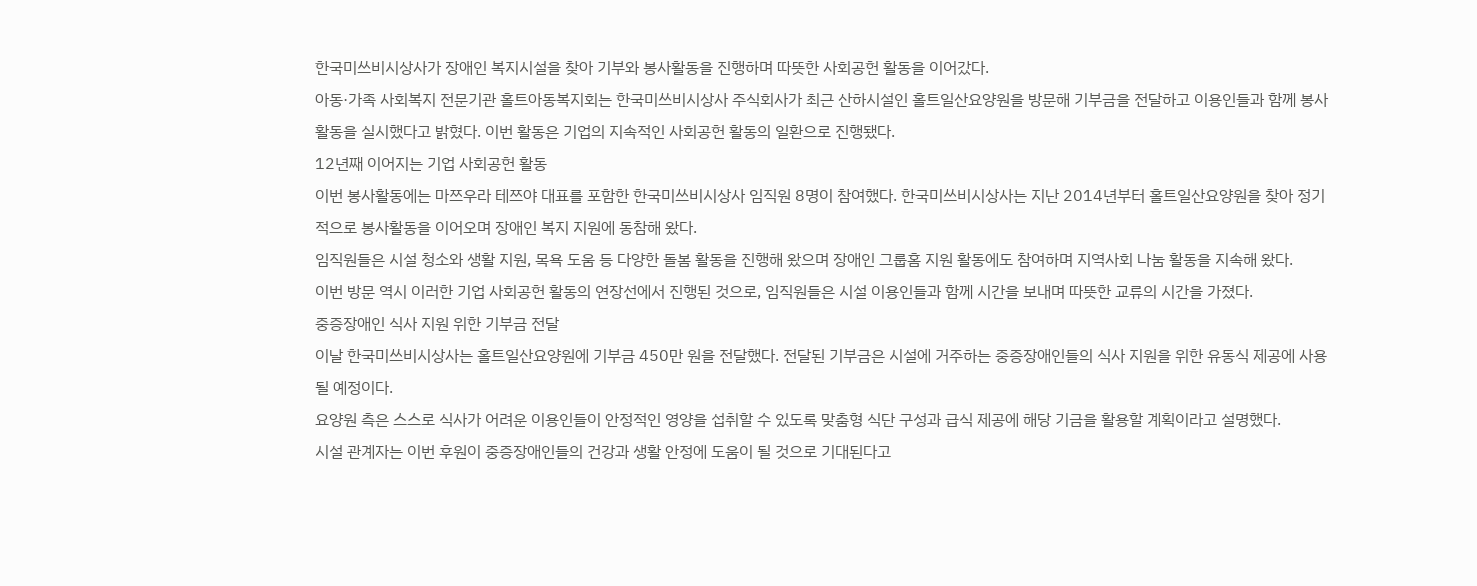한국미쓰비시상사가 장애인 복지시설을 찾아 기부와 봉사활동을 진행하며 따뜻한 사회공헌 활동을 이어갔다.
아동·가족 사회복지 전문기관 홀트아동복지회는 한국미쓰비시상사 주식회사가 최근 산하시설인 홀트일산요양원을 방문해 기부금을 전달하고 이용인들과 함께 봉사활동을 실시했다고 밝혔다. 이번 활동은 기업의 지속적인 사회공헌 활동의 일환으로 진행됐다.
12년째 이어지는 기업 사회공헌 활동
이번 봉사활동에는 마쯔우라 테쯔야 대표를 포함한 한국미쓰비시상사 임직원 8명이 참여했다. 한국미쓰비시상사는 지난 2014년부터 홀트일산요양원을 찾아 정기적으로 봉사활동을 이어오며 장애인 복지 지원에 동참해 왔다.
임직원들은 시설 청소와 생활 지원, 목욕 도움 등 다양한 돌봄 활동을 진행해 왔으며 장애인 그룹홈 지원 활동에도 참여하며 지역사회 나눔 활동을 지속해 왔다.
이번 방문 역시 이러한 기업 사회공헌 활동의 연장선에서 진행된 것으로, 임직원들은 시설 이용인들과 함께 시간을 보내며 따뜻한 교류의 시간을 가졌다.
중증장애인 식사 지원 위한 기부금 전달
이날 한국미쓰비시상사는 홀트일산요양원에 기부금 450만 원을 전달했다. 전달된 기부금은 시설에 거주하는 중증장애인들의 식사 지원을 위한 유동식 제공에 사용될 예정이다.
요양원 측은 스스로 식사가 어려운 이용인들이 안정적인 영양을 섭취할 수 있도록 맞춤형 식단 구성과 급식 제공에 해당 기금을 활용할 계획이라고 설명했다.
시설 관계자는 이번 후원이 중증장애인들의 건강과 생활 안정에 도움이 될 것으로 기대된다고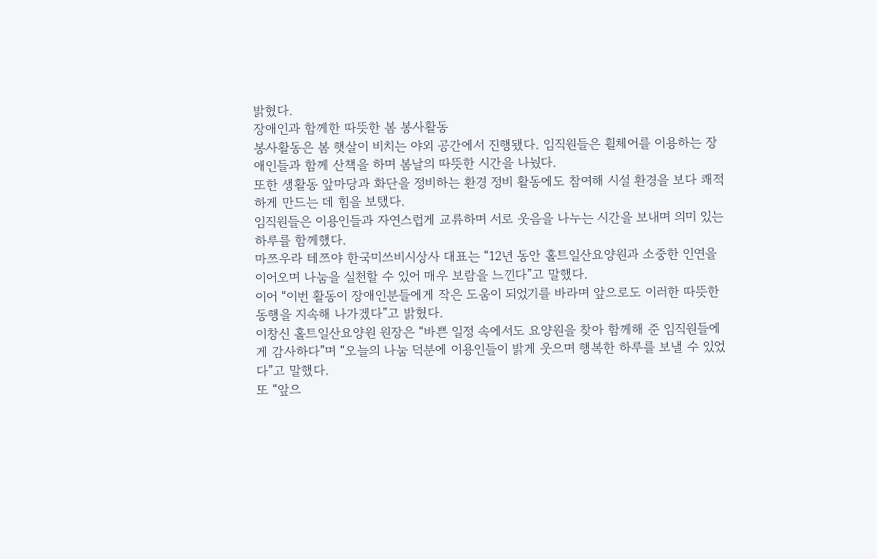밝혔다.
장애인과 함께한 따뜻한 봄 봉사활동
봉사활동은 봄 햇살이 비치는 야외 공간에서 진행됐다. 임직원들은 휠체어를 이용하는 장애인들과 함께 산책을 하며 봄날의 따뜻한 시간을 나눴다.
또한 생활동 앞마당과 화단을 정비하는 환경 정비 활동에도 참여해 시설 환경을 보다 쾌적하게 만드는 데 힘을 보탰다.
임직원들은 이용인들과 자연스럽게 교류하며 서로 웃음을 나누는 시간을 보내며 의미 있는 하루를 함께했다.
마쯔우라 테쯔야 한국미쓰비시상사 대표는 “12년 동안 홀트일산요양원과 소중한 인연을 이어오며 나눔을 실천할 수 있어 매우 보람을 느낀다”고 말했다.
이어 “이번 활동이 장애인분들에게 작은 도움이 되었기를 바라며 앞으로도 이러한 따뜻한 동행을 지속해 나가겠다”고 밝혔다.
이창신 홀트일산요양원 원장은 “바쁜 일정 속에서도 요양원을 찾아 함께해 준 임직원들에게 감사하다”며 “오늘의 나눔 덕분에 이용인들이 밝게 웃으며 행복한 하루를 보낼 수 있었다”고 말했다.
또 “앞으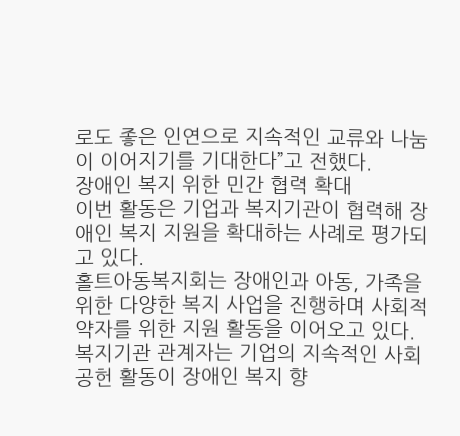로도 좋은 인연으로 지속적인 교류와 나눔이 이어지기를 기대한다”고 전했다.
장애인 복지 위한 민간 협력 확대
이번 활동은 기업과 복지기관이 협력해 장애인 복지 지원을 확대하는 사례로 평가되고 있다.
홀트아동복지회는 장애인과 아동, 가족을 위한 다양한 복지 사업을 진행하며 사회적 약자를 위한 지원 활동을 이어오고 있다.
복지기관 관계자는 기업의 지속적인 사회공헌 활동이 장애인 복지 향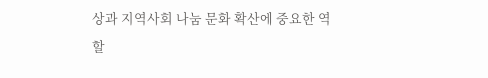상과 지역사회 나눔 문화 확산에 중요한 역할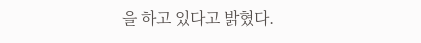을 하고 있다고 밝혔다.